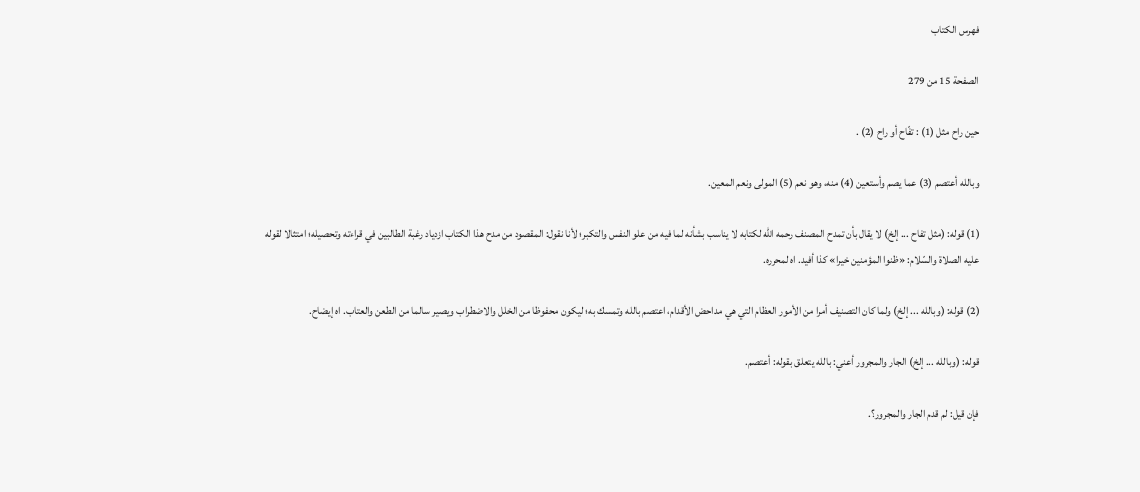فهرس الكتاب

الصفحة 15 من 279

حين راح مثل (1) : تفّاح أو راح (2) .

وبالله أعتصم (3) عما يصم وأستعين (4) منه، وهو نعم (5) المولى ونعم المعين.

(1) قوله: (مثل تفاح ... إلخ) لا يقال بأن تمدح المصنف رحمه الله لكتابه لا يناسب بشأنه لما فيه من علو النفس والتكبر؛ لأنا نقول: المقصود من مدح هذا الكتاب ازدياد رغبة الطالبين في قراءته وتحصيله؛ امتثالا لقوله عليه الصلاة والسّلام: «ظنوا المؤمنين خيرا» كذا أفيد. اه لمحرره.

(2) قوله: (وبالله ... إلخ) ولما كان التصنيف أمرا من الأمور العظام التي هي مداحض الأقدام، اعتصم بالله وتمسك به؛ ليكون محفوظا من الخلل والاضطراب ويصير سالما من الطعن والعتاب. اه إيضاح.

قوله: (وبالله ... إلخ) الجار والمجرور أعني: بالله يتعلق بقوله: أعتصم.

فإن قيل: لم قدم الجار والمجرور؟.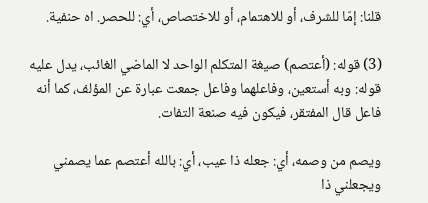قلنا: إمّا للشرف، أو للاهتمام، أو للاختصاص، أي: للحصر. اه حنفية.

(3) قوله: (أعتصم) صيغة المتكلم الواحد لا الماضي الغائب، يدل عليه قوله: وبه أستعين، وفاعلهما وفاعل جمعت عبارة عن المؤلف، كما أنه فاعل قال المفتقر، فيكون فيه صنعة التفات.

ويصم من وصمه، أي: جعله ذا عيب، أي: بالله أعتصم عما يصمني ويجعلني ذا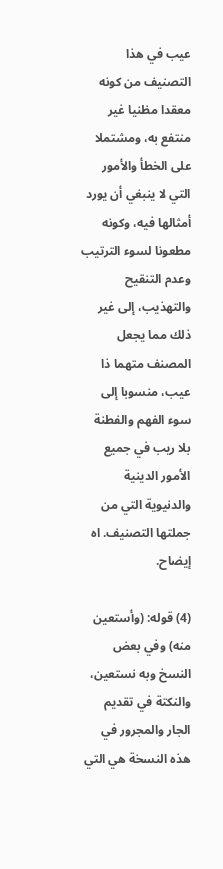عيب في هذا التصنيف من كونه معقدا مظنيا غير منتفع به، ومشتملا على الخطأ والأمور التي لا ينبغي أن يورد أمثالها فيه، وكونه مطعونا لسوء الترتيب وعدم التنقيح والتهذيب، إلى غير ذلك مما يجعل المصنف متهما ذا عيب، منسوبا إلى سوء الفهم والفطنة بلا ريب في جميع الأمور الدينية والدنيوية التي من جملتها التصنيف. اه إيضاح.

(4) قوله: (وأستعين منه) وفي بعض النسخ وبه نستعين، والنكتة في تقديم الجار والمجرور في هذه النسخة هي التي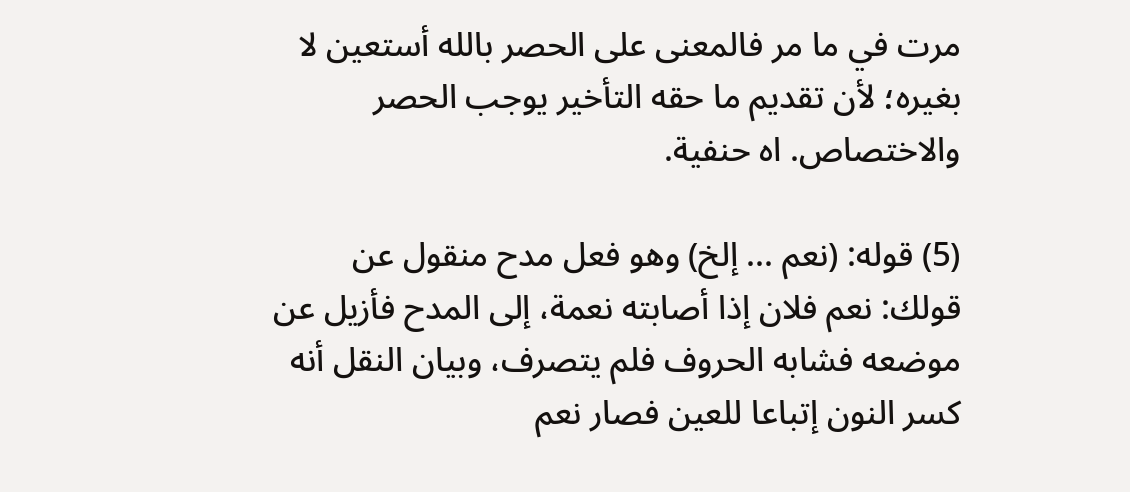مرت في ما مر فالمعنى على الحصر بالله أستعين لا بغيره؛ لأن تقديم ما حقه التأخير يوجب الحصر والاختصاص. اه حنفية.

(5) قوله: (نعم ... إلخ) وهو فعل مدح منقول عن قولك: نعم فلان إذا أصابته نعمة، إلى المدح فأزيل عن موضعه فشابه الحروف فلم يتصرف، وبيان النقل أنه كسر النون إتباعا للعين فصار نعم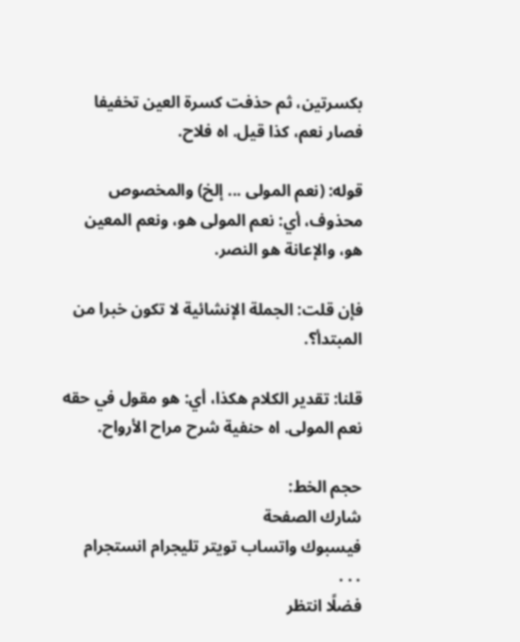بكسرتين، ثم حذفت كسرة العين تخفيفا فصار نعم، كذا قيل. اه فلاح.

قوله: (نعم المولى ... إلخ) والمخصوص محذوف، أي: نعم المولى هو، ونعم المعين هو، والإعانة هو النصر.

فإن قلت: الجملة الإنشائية لا تكون خبرا من المبتدأ؟.

قلنا: تقدير الكلام هكذا، أي: هو مقول في حقه نعم المولى. اه حنفية شرح مراح الأرواح.

حجم الخط:
شارك الصفحة
فيسبوك واتساب تويتر تليجرام انستجرام
. . .
فضلًا انتظر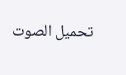تحميل الصوت